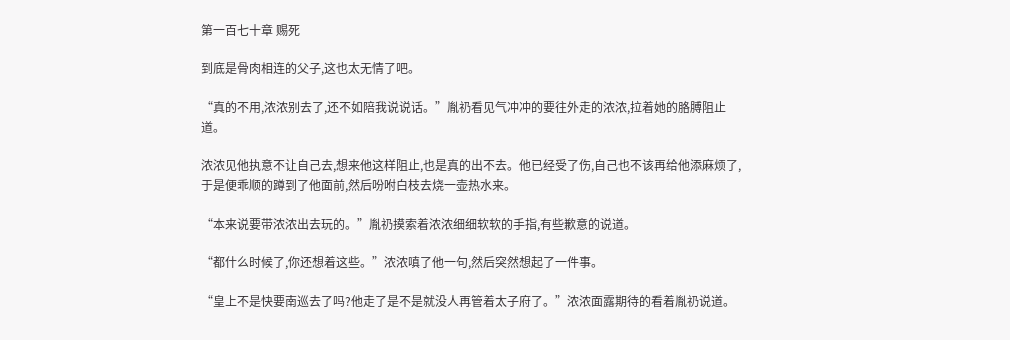第一百七十章 赐死

到底是骨肉相连的父子,这也太无情了吧。

“真的不用,浓浓别去了,还不如陪我说说话。”胤礽看见气冲冲的要往外走的浓浓,拉着她的胳膊阻止道。

浓浓见他执意不让自己去,想来他这样阻止,也是真的出不去。他已经受了伤,自己也不该再给他添麻烦了,于是便乖顺的蹲到了他面前,然后吩咐白枝去烧一壶热水来。

“本来说要带浓浓出去玩的。”胤礽摸索着浓浓细细软软的手指,有些歉意的说道。

“都什么时候了,你还想着这些。”浓浓嗔了他一句,然后突然想起了一件事。

“皇上不是快要南巡去了吗?他走了是不是就没人再管着太子府了。”浓浓面露期待的看着胤礽说道。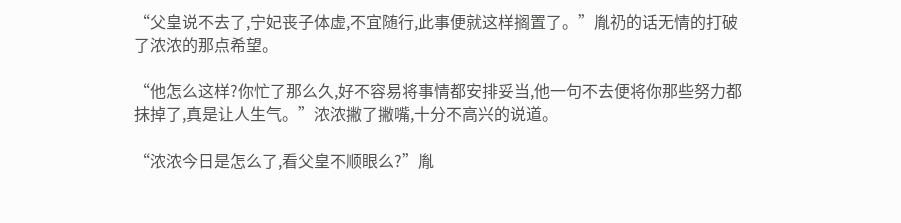“父皇说不去了,宁妃丧子体虚,不宜随行,此事便就这样搁置了。”胤礽的话无情的打破了浓浓的那点希望。

“他怎么这样?你忙了那么久,好不容易将事情都安排妥当,他一句不去便将你那些努力都抹掉了,真是让人生气。”浓浓撇了撇嘴,十分不高兴的说道。

“浓浓今日是怎么了,看父皇不顺眼么?”胤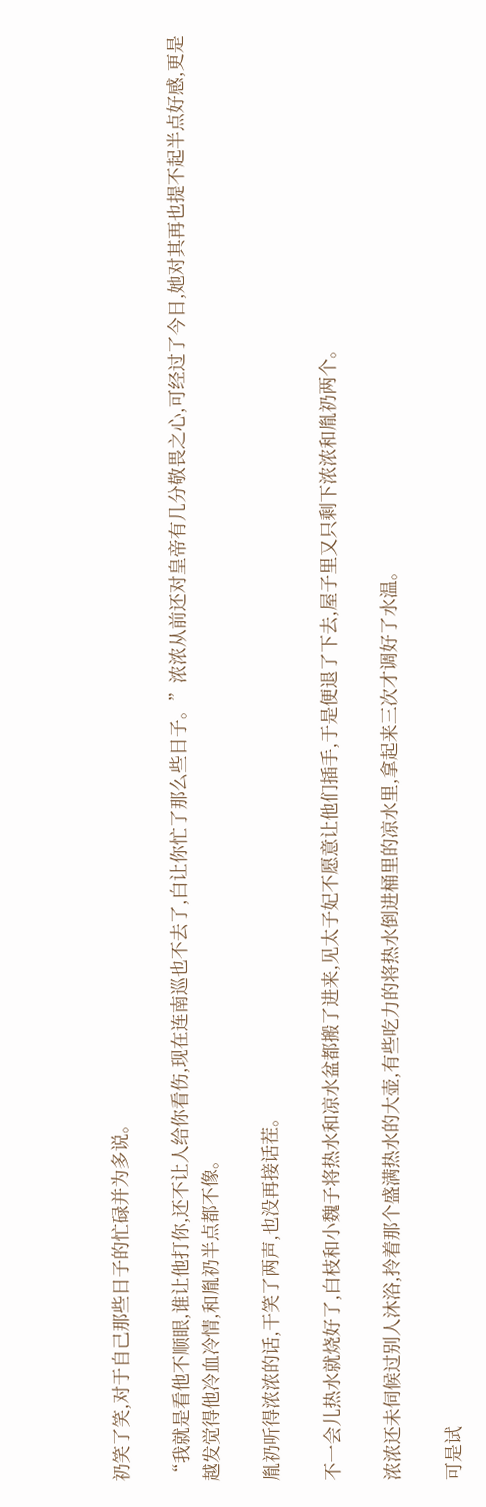礽笑了笑,对于自己那些日子的忙碌并为多说。

“我就是看他不顺眼,谁让他打你,还不让人给你看伤,现在连南巡也不去了,白让你忙了那么些日子。”浓浓从前还对皇帝有几分敬畏之心,可经过了今日,她对其再也提不起半点好感,更是越发觉得他冷血冷情,和胤礽半点都不像。

胤礽听得浓浓的话,干笑了两声,也没再接话茬。

不一会儿热水就烧好了,白枝和小魏子将热水和凉水盆都搬了进来,见太子妃不愿意让他们插手,于是便退了下去,屋子里又只剩下浓浓和胤礽两个。

浓浓还未伺候过别人沐浴,拎着那个盛满热水的大壶,有些吃力的将热水倒进桶里的凉水里,拿起来三次才调好了水温。

可是试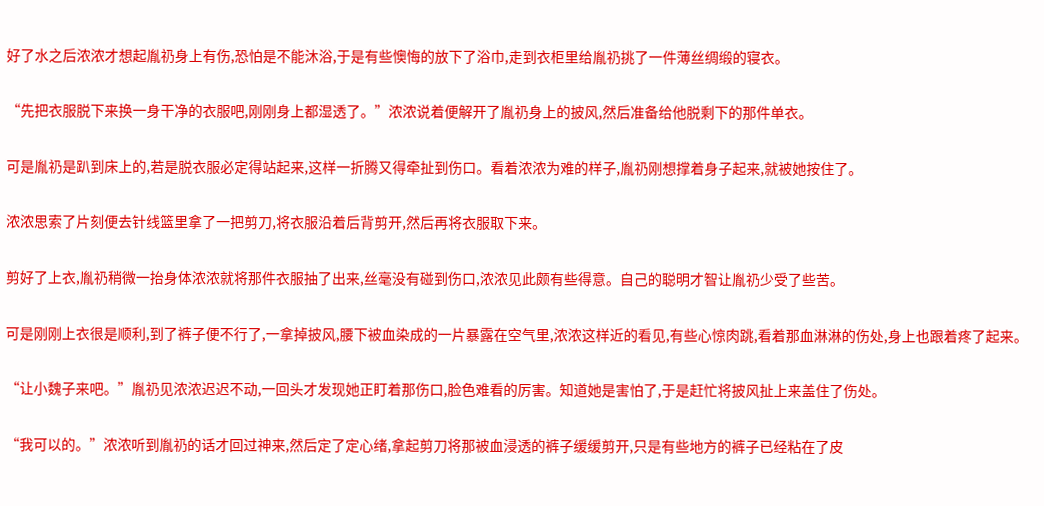好了水之后浓浓才想起胤礽身上有伤,恐怕是不能沐浴,于是有些懊悔的放下了浴巾,走到衣柜里给胤礽挑了一件薄丝绸缎的寝衣。

“先把衣服脱下来换一身干净的衣服吧,刚刚身上都湿透了。”浓浓说着便解开了胤礽身上的披风,然后准备给他脱剩下的那件单衣。

可是胤礽是趴到床上的,若是脱衣服必定得站起来,这样一折腾又得牵扯到伤口。看着浓浓为难的样子,胤礽刚想撑着身子起来,就被她按住了。

浓浓思索了片刻便去针线篮里拿了一把剪刀,将衣服沿着后背剪开,然后再将衣服取下来。

剪好了上衣,胤礽稍微一抬身体浓浓就将那件衣服抽了出来,丝毫没有碰到伤口,浓浓见此颇有些得意。自己的聪明才智让胤礽少受了些苦。

可是刚刚上衣很是顺利,到了裤子便不行了,一拿掉披风,腰下被血染成的一片暴露在空气里,浓浓这样近的看见,有些心惊肉跳,看着那血淋淋的伤处,身上也跟着疼了起来。

“让小魏子来吧。”胤礽见浓浓迟迟不动,一回头才发现她正盯着那伤口,脸色难看的厉害。知道她是害怕了,于是赶忙将披风扯上来盖住了伤处。

“我可以的。”浓浓听到胤礽的话才回过神来,然后定了定心绪,拿起剪刀将那被血浸透的裤子缓缓剪开,只是有些地方的裤子已经粘在了皮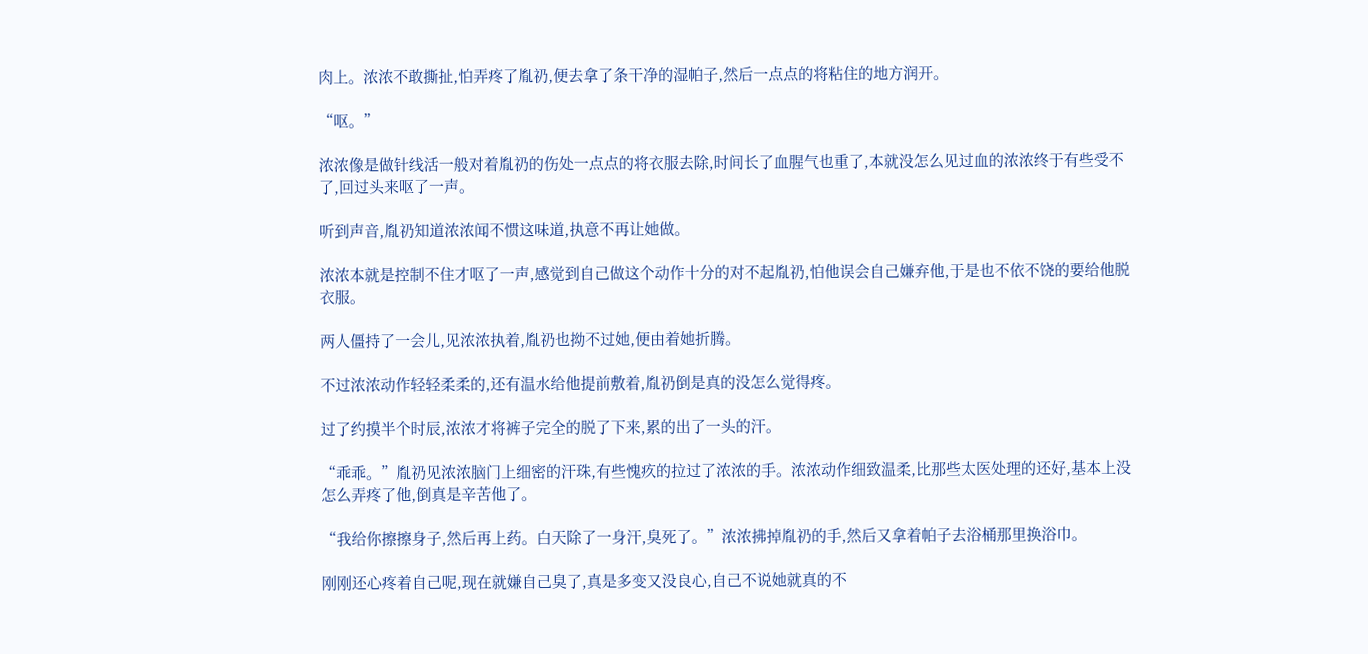肉上。浓浓不敢撕扯,怕弄疼了胤礽,便去拿了条干净的湿帕子,然后一点点的将粘住的地方润开。

“呕。”

浓浓像是做针线活一般对着胤礽的伤处一点点的将衣服去除,时间长了血腥气也重了,本就没怎么见过血的浓浓终于有些受不了,回过头来呕了一声。

听到声音,胤礽知道浓浓闻不惯这味道,执意不再让她做。

浓浓本就是控制不住才呕了一声,感觉到自己做这个动作十分的对不起胤礽,怕他误会自己嫌弃他,于是也不依不饶的要给他脱衣服。

两人僵持了一会儿,见浓浓执着,胤礽也拗不过她,便由着她折腾。

不过浓浓动作轻轻柔柔的,还有温水给他提前敷着,胤礽倒是真的没怎么觉得疼。

过了约摸半个时辰,浓浓才将裤子完全的脱了下来,累的出了一头的汗。

“乖乖。”胤礽见浓浓脑门上细密的汗珠,有些愧疚的拉过了浓浓的手。浓浓动作细致温柔,比那些太医处理的还好,基本上没怎么弄疼了他,倒真是辛苦他了。

“我给你擦擦身子,然后再上药。白天除了一身汗,臭死了。”浓浓拂掉胤礽的手,然后又拿着帕子去浴桶那里换浴巾。

刚刚还心疼着自己呢,现在就嫌自己臭了,真是多变又没良心,自己不说她就真的不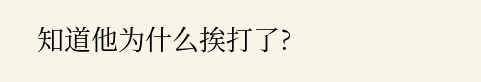知道他为什么挨打了?